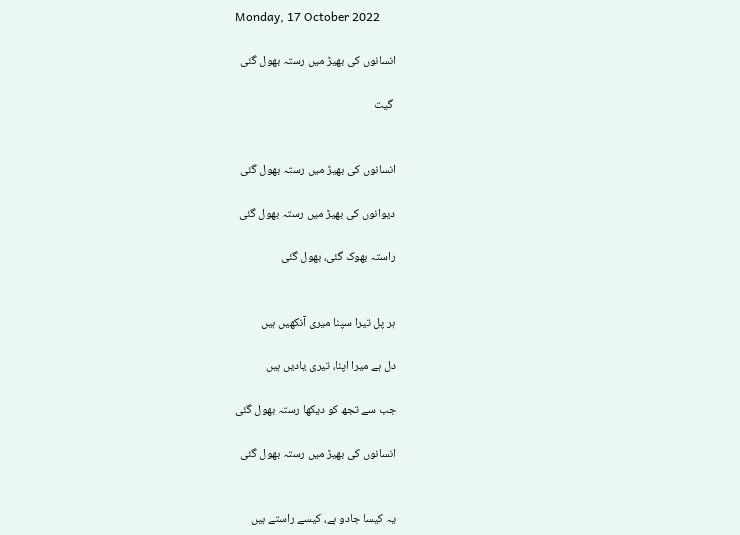Monday, 17 October 2022

انسانوں کی بھیڑ میں رستہ بھول گئی

 گیت


انسانوں کی بھیڑ میں رستہ بھول گئی

دیوانوں کی بھیڑ میں رستہ بھول گئی

راستہ بھوک گئی، بھول گئی


ہر پل تیرا سپنا میری آنکھیں ہیں

دل ہے میرا اپنا، تیری یادیں ہیں

جب سے تجھ کو دیکھا رستہ بھول گئی

انسانوں کی بھیڑ میں رستہ بھول گئی


یہ کیسا جادو ہے، کیسے راستے ہیں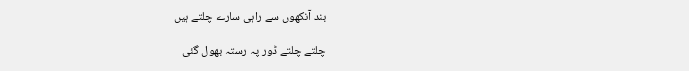بند آنکھوں سے راہی سارے چلتے ہیں

چلتے چلتے ڈور پہ رستہ بھول گئی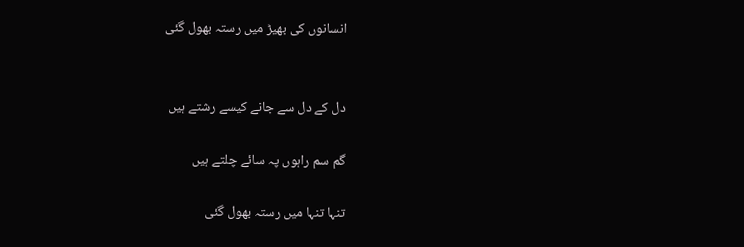انسانوں کی بھیڑ میں رستہ بھول گئی


دل کے دل سے جانے کیسے رشتے ہیں

گم سم راہوں پہ سائے چلتے ہیں

تنہا تنہا میں رستہ بھول گئی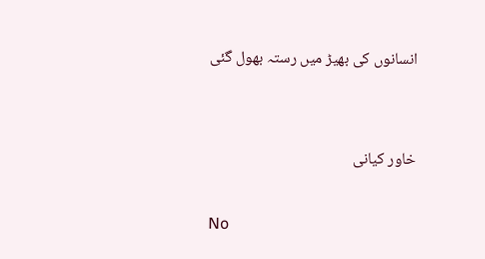انسانوں کی بھیڑ میں رستہ بھول گئی


خاور کیانی

No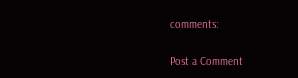comments:

Post a Comment